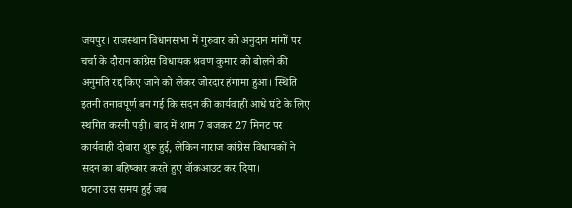जयपुर। राजस्थान विधानसभा में गुरुवार को अनुदान मांगों पर चर्चा के दौरान कांग्रेस विधायक श्रवण कुमार को बोलने की अनुमति रद्द किए जाने को लेकर जोरदार हंगामा हुआ। स्थिति इतनी तनावपूर्ण बन गई कि सदन की कार्यवाही आधे घंटे के लिए स्थगित करनी पड़ी। बाद में शाम 7 बजकर 27 मिनट पर कार्यवाही दोबारा शुरू हुई, लेकिन नाराज कांग्रेस विधायकों ने सदन का बहिष्कार करते हुए वॉकआउट कर दिया।
घटना उस समय हुई जब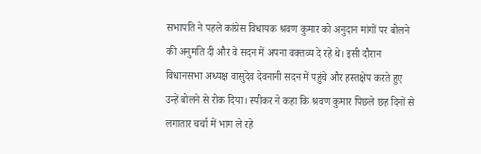सभापति ने पहले कांग्रेस विधायक श्रवण कुमार को अनुदान मांगों पर बोलने की अनुमति दी और वे सदन में अपना वक्तव्य दे रहे थे। इसी दौरान विधानसभा अध्यक्ष वासुदेव देवनानी सदन में पहुंचे और हस्तक्षेप करते हुए उन्हें बोलने से रोक दिया। स्पीकर ने कहा कि श्रवण कुमार पिछले छह दिनों से लगातार चर्चा में भाग ले रहे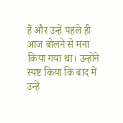हैं और उन्हें पहले ही आज बोलने से मना किया गया था। उन्होंने स्पष्ट किया कि बाद में उन्हें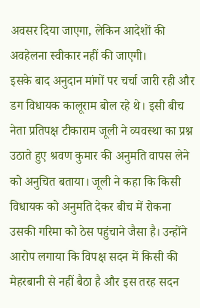अवसर दिया जाएगा, लेकिन आदेशों की अवहेलना स्वीकार नहीं की जाएगी।
इसके बाद अनुदान मांगों पर चर्चा जारी रही और डग विधायक कालूराम बोल रहे थे। इसी बीच नेता प्रतिपक्ष टीकाराम जूली ने व्यवस्था का प्रश्न उठाते हुए श्रवण कुमार की अनुमति वापस लेने को अनुचित बताया। जूली ने कहा कि किसी विधायक को अनुमति देकर बीच में रोकना उसकी गरिमा को ठेस पहुंचाने जैसा है। उन्होंने आरोप लगाया कि विपक्ष सदन में किसी की मेहरबानी से नहीं बैठा है और इस तरह सदन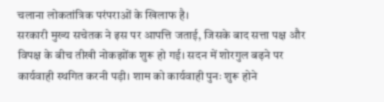चलाना लोकतांत्रिक परंपराओं के खिलाफ है।
सरकारी मुख्य सचेतक ने इस पर आपत्ति जताई, जिसके बाद सत्ता पक्ष और विपक्ष के बीच तीखी नोकझोंक शुरू हो गई। सदन में शोरगुल बढ़ने पर कार्यवाही स्थगित करनी पड़ी। शाम को कार्यवाही पुनः शुरू होने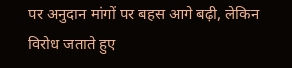पर अनुदान मांगों पर बहस आगे बढ़ी, लेकिन विरोध जताते हुए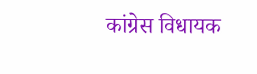कांग्रेस विधायक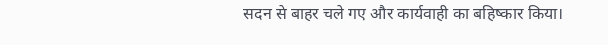सदन से बाहर चले गए और कार्यवाही का बहिष्कार किया।